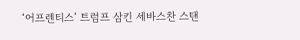‘어프렌티스’ 트럼프 삼킨 세바스찬 스탠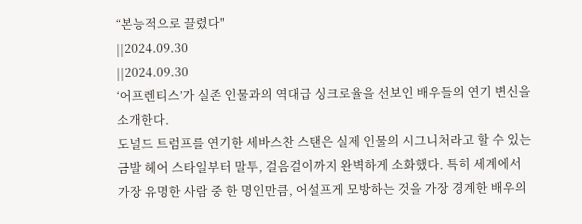“본능적으로 끌렸다"
||2024.09.30
||2024.09.30
‘어프렌티스’가 실존 인물과의 역대급 싱크로율을 선보인 배우들의 연기 변신을 소개한다.
도널드 트럼프를 연기한 세바스찬 스탠은 실제 인물의 시그니처라고 할 수 있는 금발 헤어 스타일부터 말투, 걸음걸이까지 완벽하게 소화했다. 특히 세계에서 가장 유명한 사람 중 한 명인만큼, 어설프게 모방하는 것을 가장 경계한 배우의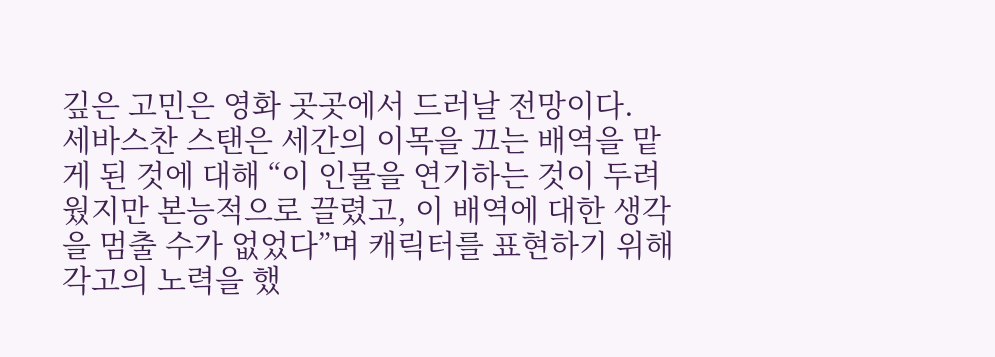깊은 고민은 영화 곳곳에서 드러날 전망이다.
세바스찬 스탠은 세간의 이목을 끄는 배역을 맡게 된 것에 대해 “이 인물을 연기하는 것이 두려웠지만 본능적으로 끌렸고, 이 배역에 대한 생각을 멈출 수가 없었다”며 캐릭터를 표현하기 위해 각고의 노력을 했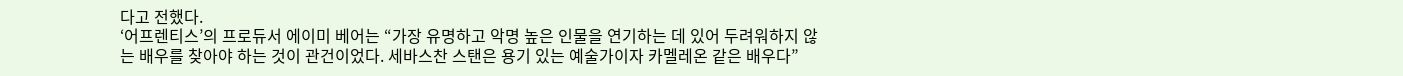다고 전했다.
‘어프렌티스’의 프로듀서 에이미 베어는 “가장 유명하고 악명 높은 인물을 연기하는 데 있어 두려워하지 않는 배우를 찾아야 하는 것이 관건이었다. 세바스찬 스탠은 용기 있는 예술가이자 카멜레온 같은 배우다”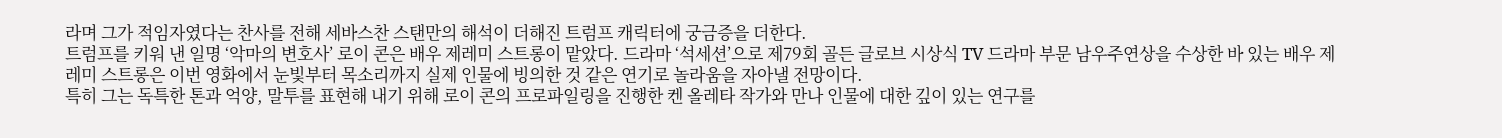라며 그가 적임자였다는 찬사를 전해 세바스찬 스탠만의 해석이 더해진 트럼프 캐릭터에 궁금증을 더한다.
트럼프를 키워 낸 일명 ‘악마의 변호사’ 로이 콘은 배우 제레미 스트롱이 맡았다. 드라마 ‘석세션’으로 제79회 골든 글로브 시상식 TV 드라마 부문 남우주연상을 수상한 바 있는 배우 제레미 스트롱은 이번 영화에서 눈빛부터 목소리까지 실제 인물에 빙의한 것 같은 연기로 놀라움을 자아낼 전망이다.
특히 그는 독특한 톤과 억양, 말투를 표현해 내기 위해 로이 콘의 프로파일링을 진행한 켄 올레타 작가와 만나 인물에 대한 깊이 있는 연구를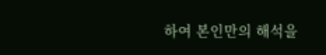하여 본인만의 해석을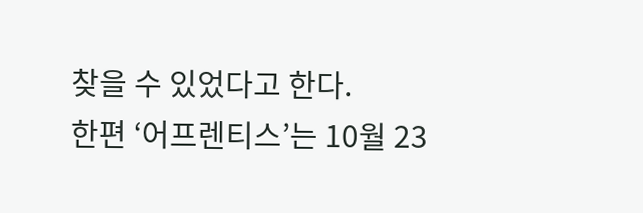찾을 수 있었다고 한다.
한편 ‘어프렌티스’는 10월 23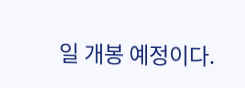일 개봉 예정이다.